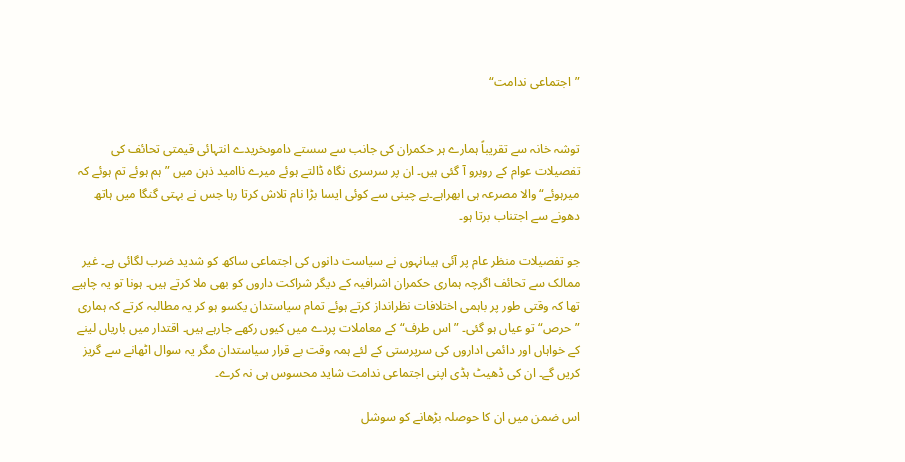”اجتماعی ندامت“


توشہ خانہ سے تقریباً ہمارے ہر حکمران کی جانب سے سستے داموںخریدے انتہائی قیمتی تحائف کی تفصیلات عوام کے روبرو آ گئی ہیں۔ ان پر سرسری نگاہ ڈالتے ہوئے میرے ناامید ذہن میں ”ہم ہوئے تم ہوئے کہ میرہوئے“ والا مصرعہ ہی ابھراہے۔بے چینی سے کوئی ایسا بڑا نام تلاش کرتا رہا جس نے بہتی گنگا میں ہاتھ دھونے سے اجتناب برتا ہو۔

جو تفصیلات منظر عام پر آئی ہیںانہوں نے سیاست دانوں کی اجتماعی ساکھ کو شدید ضرب لگائی ہے۔ غیر ممالک سے تحائف اگرچہ ہماری حکمران اشرافیہ کے دیگر شراکت داروں کو بھی ملا کرتے ہیں۔ ہونا تو یہ چاہیے تھا کہ وقتی طور پر باہمی اختلافات نظرانداز کرتے ہوئے تمام سیاستدان یکسو ہو کر یہ مطالبہ کرتے کہ ہماری ”حرص“ تو عیاں ہو گئی۔ ”اس طرف“ کے معاملات پردے میں کیوں رکھے جارہے ہیں۔ اقتدار میں باریاں لینے کے خواہاں اور دائمی اداروں کی سرپرستی کے لئے ہمہ وقت بے قرار سیاستدان مگر یہ سوال اٹھانے سے گریز کریں گے۔ ان کی ڈھیٹ ہڈی اپنی اجتماعی ندامت شاید محسوس ہی نہ کرے۔

اس ضمن میں ان کا حوصلہ بڑھانے کو سوشل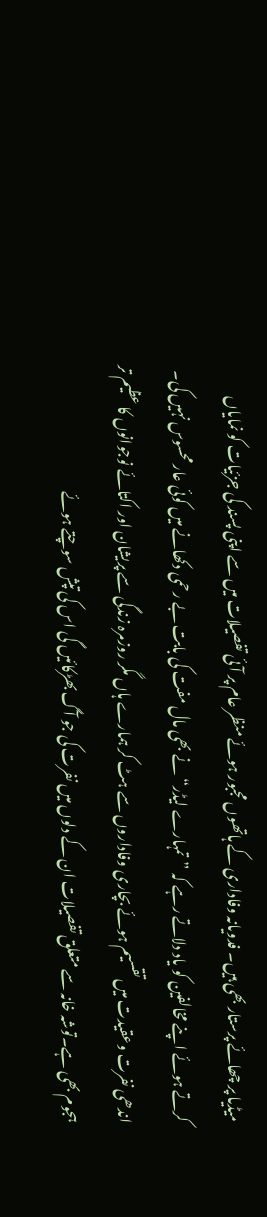میڈیا پر چھائے پرستار بھی ہیں۔ فدویانہ وفاداری کے ہاتھوں مجبور ہوئے منظر عام پر آئی تفصیلات میں سے اپنی پسند کی جزئیات کو نمایاں کرتے ہوئے اپنے مخالفین کو یاد دلاتے رہے کہ ”تمہارے لیڈر“ نے بھی مال مفت کی بابت بے رحمی دکھانے میں کوئی عار محسوس نہیں کی۔ اندھی نفرت وعقیدت میں تقسیم ہوئے بچاری وفاداروں سے ہٹ کر ہمارے ہاں مگر روزمرہ زندگی سے پریشان اور اکتائے نوجوانوں کا عظیم تر ہجوم بھی ہے۔توشہ خانہ سے متعلق تفصیلات ان کے دلوں میں نفرت کی جو آگ بھڑکائیں گی اس کی تپش سوچتے ہوئے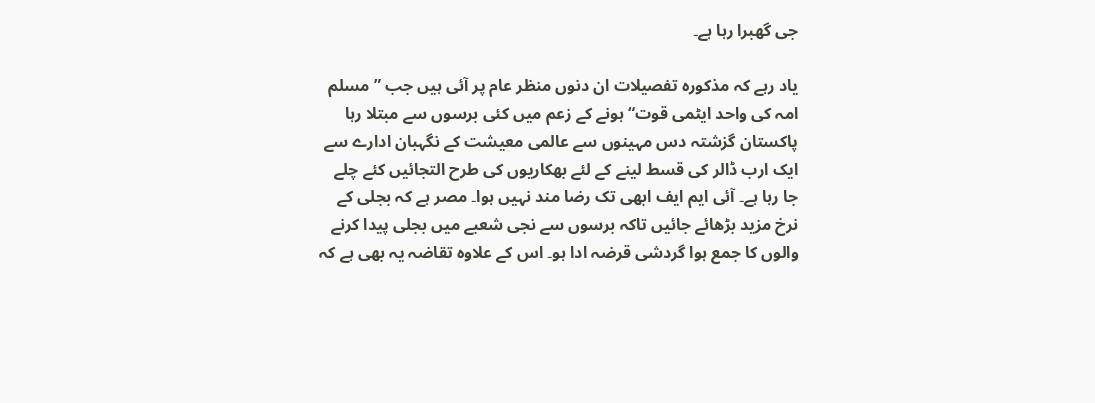جی گھبرا رہا ہے۔

یاد رہے کہ مذکورہ تفصیلات ان دنوں منظر عام پر آئی ہیں جب ”مسلم امہ کی واحد ایٹمی قوت“ ہونے کے زعم میں کئی برسوں سے مبتلا رہا پاکستان گزشتہ دس مہینوں سے عالمی معیشت کے نگہبان ادارے سے ایک ارب ڈالر کی قسط لینے کے لئے بھکاریوں کی طرح التجائیں کئے چلے جا رہا ہے۔ آئی ایم ایف ابھی تک رضا مند نہیں ہوا۔ مصر ہے کہ بجلی کے نرخ مزید بڑھائے جائیں تاکہ برسوں سے نجی شعبے میں بجلی پیدا کرنے والوں کا جمع ہوا گردشی قرضہ ادا ہو۔ اس کے علاوہ تقاضہ یہ بھی ہے کہ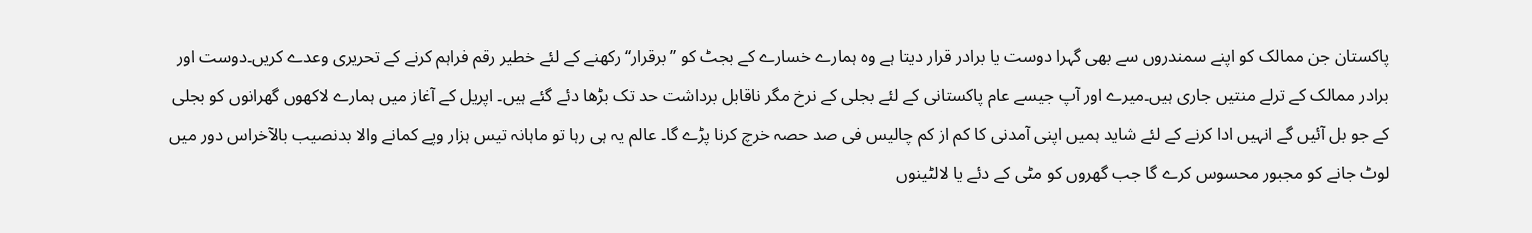پاکستان جن ممالک کو اپنے سمندروں سے بھی گہرا دوست یا برادر قرار دیتا ہے وہ ہمارے خسارے کے بجٹ کو ”برقرار“ رکھنے کے لئے خطیر رقم فراہم کرنے کے تحریری وعدے کریں۔دوست اور برادر ممالک کے ترلے منتیں جاری ہیں۔میرے اور آپ جیسے عام پاکستانی کے لئے بجلی کے نرخ مگر ناقابل برداشت حد تک بڑھا دئے گئے ہیں۔ اپریل کے آغاز میں ہمارے لاکھوں گھرانوں کو بجلی کے جو بل آئیں گے انہیں ادا کرنے کے لئے شاید ہمیں اپنی آمدنی کا کم از کم چالیس فی صد حصہ خرچ کرنا پڑے گا۔ عالم یہ ہی رہا تو ماہانہ تیس ہزار وپے کمانے والا بدنصیب بالآخراس دور میں لوٹ جانے کو مجبور محسوس کرے گا جب گھروں کو مٹی کے دئے یا لالٹینوں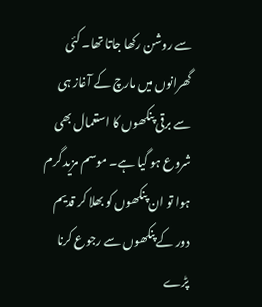سے روشن رکھا جاتا تھا۔ کئی گھرانوں میں مارچ کے آغاز ہی سے برقی پنکھوں کا استعمال بھی شروع ہو گیا ہے۔ موسم مزید گرم ہوا تو ان پنکھوں کو بھلا کر قدیم دور کے پنکھوں سے رجوع کرنا پڑے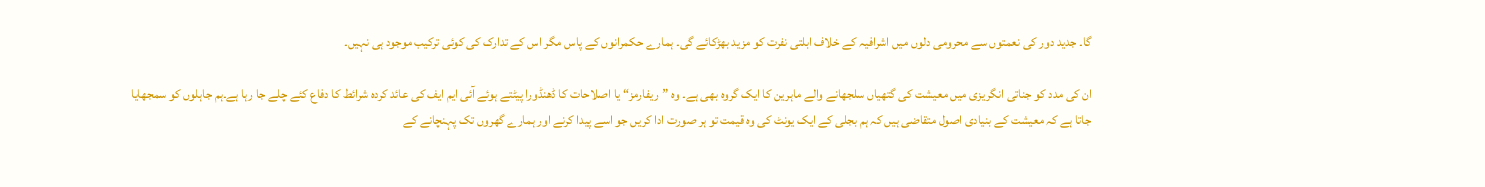گا۔ جدید دور کی نعمتوں سے محرومی دلوں میں اشرافیہ کے خلاف ابلتی نفرت کو مزید بھڑکائے گی۔ ہمارے حکمرانوں کے پاس مگر اس کے تدارک کی کوئی ترکیب موجود ہی نہیں۔

ان کی مدد کو جناتی انگریزی میں معیشت کی گتھیاں سلجھانے والے ماہرین کا ایک گروہ بھی ہے۔ وہ ”ریفارمز“ یا اصلاحات کا ڈھنڈورا پیٹتے ہوئے آئی ایم ایف کی عائد کردہ شرائط کا دفاع کئے چلے جا رہا ہے۔ہم جاہلوں کو سمجھایا جاتا ہے کہ معیشت کے بنیادی اصول متقاضی ہیں کہ ہم بجلی کے ایک یونٹ کی وہ قیمت تو ہر صورت ادا کریں جو اسے پیدا کرنے اور ہمارے گھروں تک پہنچانے کے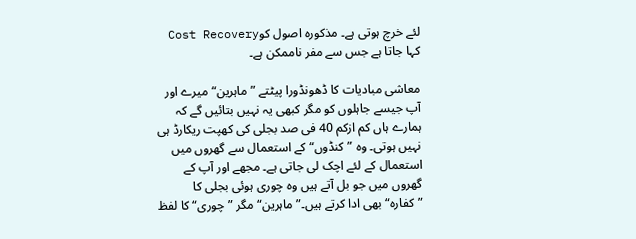لئے خرچ ہوتی ہے۔ مذکورہ اصول کوCost Recovery کہا جاتا ہے جس سے مفر ناممکن ہے۔

معاشی مبادیات کا ڈھونڈورا پیٹتے ”ماہرین“ میرے اور آپ جیسے جاہلوں کو مگر کبھی یہ نہیں بتائیں گے کہ ہمارے ہاں کم ازکم 40 فی صد بجلی کی کھپت ریکارڈ ہی نہیں ہوتی۔ وہ ”کنڈوں“ کے استعمال سے گھروں میں استعمال کے لئے اچک لی جاتی ہے۔ مجھے اور آپ کے گھروں میں جو بل آتے ہیں وہ چوری ہوئی بجلی کا ”کفارہ“ بھی ادا کرتے ہیں۔”ماہرین“ مگر ”چوری“ کا لفظ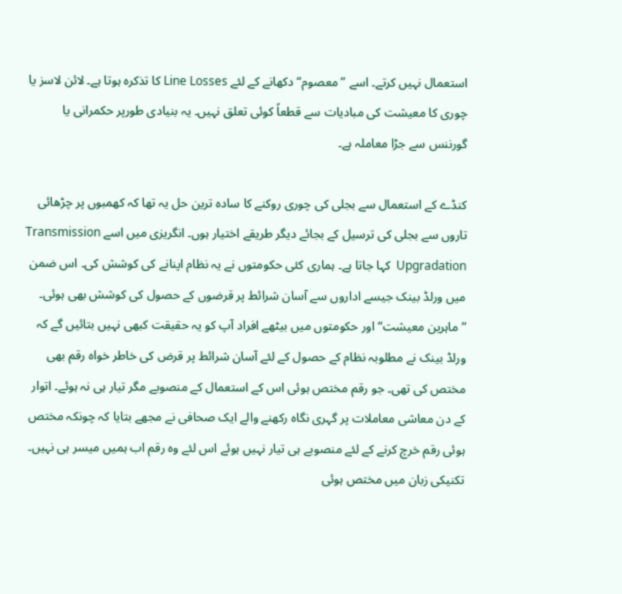استعمال نہیں کرتے۔ اسے ”معصوم“ دکھانے کے لئے Line Losses کا تذکرہ ہوتا ہے۔ لائن لاسز یا چوری کا معیشت کی مبادیات سے قطعاً کوئی تعلق نہیں۔ یہ بنیادی طورپر حکمرانی یا گورننس سے جڑا معاملہ ہے۔

کنڈے کے استعمال سے بجلی کی چوری روکنے کا سادہ ترین حل یہ تھا کہ کھمبوں پر چڑھائی تاروں سے بجلی کی ترسیل کے بجائے دیگر طریقے اختیار ہوں۔ انگریزی میں اسے Transmission Upgradation  کہا جاتا ہے۔ ہماری کئی حکومتوں نے یہ نظام اپنانے کی کوشش کی۔ اس ضمن میں ورلڈ بینک جیسے اداروں سے آسان شرائط پر قرضوں کے حصول کی کوشش بھی ہوئی۔ ”ماہرین معیشت“ اور حکومتوں میں بیٹھے افراد آپ کو یہ حقیقت کبھی نہیں بتائیں گے کہ ورلڈ بینک نے مطلوبہ نظام کے حصول کے لئے آسان شرائط پر قرض کی خاطر خواہ رقم بھی مختص کی تھی۔ جو رقم مختص ہوئی اس کے استعمال کے منصوبے مگر تیار ہی نہ ہوئے۔ اتوار کے دن معاشی معاملات پر گہری نگاہ رکھنے والے ایک صحافی نے مجھے بتایا کہ چونکہ مختص ہوئی رقم خرچ کرنے کے لئے منصوبے ہی تیار نہیں ہوئے اس لئے وہ رقم اب ہمیں میسر ہی نہیں۔ تکنیکی زبان میں مختص ہوئی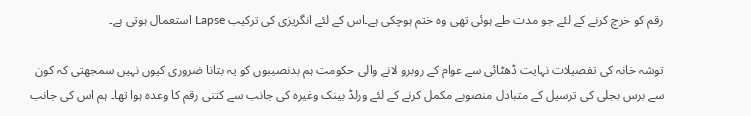رقم کو خرچ کرنے کے لئے جو مدت طے ہوئی تھی وہ ختم ہوچکی ہے۔اس کے لئے انگریزی کی ترکیب Lapse استعمال ہوتی ہے۔

توشہ خانہ کی تفصیلات نہایت ڈھٹائی سے عوام کے روبرو لانے والی حکومت ہم بدنصیبوں کو یہ بتانا ضروری کیوں نہیں سمجھتی کہ کون سے برس بجلی کی ترسیل کے متبادل منصوبے مکمل کرنے کے لئے ورلڈ بینک وغیرہ کی جانب سے کتنی رقم کا وعدہ ہوا تھا۔ ہم اس کی جانب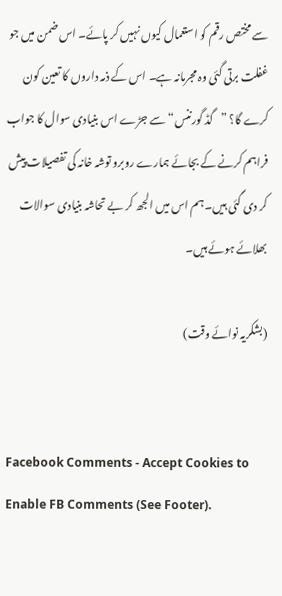سے مختص رقم کو استعمال کیوں نہیں کر پائے۔ اس ضمن میں جو غفلت برتی گئی وہ مجرمانہ ہے۔ اس کے ذمہ داروں کا تعین کون کرے گا؟ ”گڈ گورننس“ سے جڑے اس بنیادی سوال کا جواب فراہم کرنے کے بجائے ہمارے روبرو توشہ خانہ کی تفصیلات پیش کر دی گئی ہیں۔ ہم اس میں الجھ کر بے تحاشہ بنیادی سوالات بھلائے ہوئے ہیں۔

(بشکریہ نوائے وقت)


Facebook Comments - Accept Cookies to Enable FB Comments (See Footer).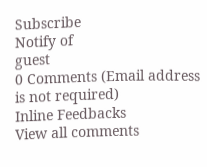Subscribe
Notify of
guest
0 Comments (Email address is not required)
Inline Feedbacks
View all comments